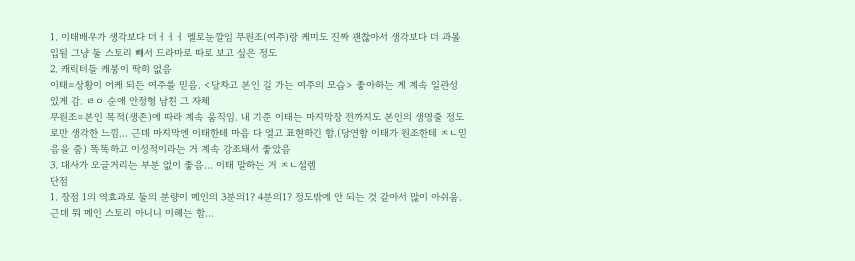1. 이태배우가 생각보다 더ㅓㅓㅓ 멜로눈깔임 무원조(여주)랑 케미도 진짜 괜찮아서 생각보다 더 과몰입됨 그냥 둘 스토리 빼서 드라마로 따로 보고 싶은 정도
2. 캐릭터들 캐붕이 딱히 없음
이태=상황이 어케 되든 여주를 믿음. <당차고 본인 길 가는 여주의 모습> 좋아하는 게 계속 일관성 있게 감. ㄹㅇ 순애 안정형 남친 그 자체
무원조=본인 목적(생존)에 따라 계속 움직임. 내 기준 이태는 마지막장 전까지도 본인의 생명줄 정도로만 생각한 느낌... 근데 마지막엔 이태한테 마음 다 열고 표현하긴 함.(당연함 이태가 원조한테 ㅈㄴ믿음을 줌) 똑똑하고 이성적이라는 거 계속 강조돼서 좋았음
3. 대사가 오글거리는 부분 없이 좋음... 이태 말하는 거 ㅈㄴ설렘
단점
1. 장점 1의 역효과로 둘의 분량이 메인의 3분의1? 4분의1? 정도밖에 안 되는 것 같아서 많이 아쉬움. 근데 뭐 메인 스토리 아니니 이해는 함...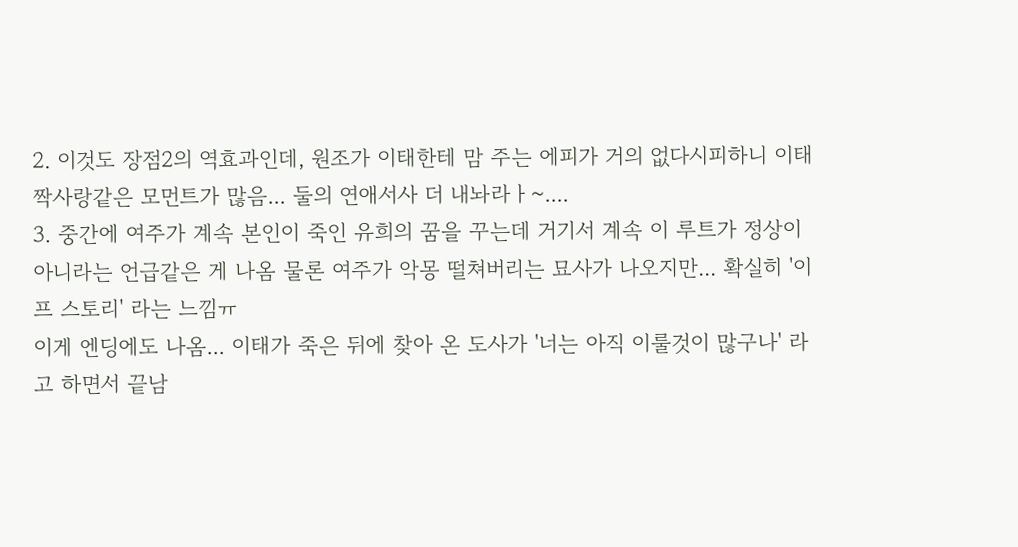2. 이것도 장점2의 역효과인데, 원조가 이태한테 맘 주는 에피가 거의 없다시피하니 이태 짝사랑같은 모먼트가 많음... 둘의 연애서사 더 내놔라ㅏ~....
3. 중간에 여주가 계속 본인이 죽인 유희의 꿈을 꾸는데 거기서 계속 이 루트가 정상이 아니라는 언급같은 게 나옴 물론 여주가 악몽 떨쳐버리는 묘사가 나오지만... 확실히 '이프 스토리' 라는 느낌ㅠ
이게 엔딩에도 나옴... 이태가 죽은 뒤에 찾아 온 도사가 '너는 아직 이룰것이 많구나' 라고 하면서 끝남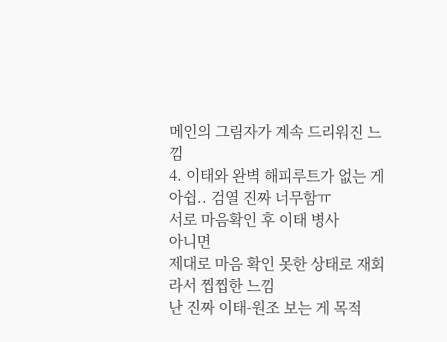메인의 그림자가 계속 드리워진 느낌
4. 이태와 완벽 해피루트가 없는 게 아쉽.. 검열 진짜 너무함ㅠ
서로 마음확인 후 이태 병사
아니면
제대로 마음 확인 못한 상태로 재회
라서 찝찝한 느낌
난 진짜 이태-원조 보는 게 목적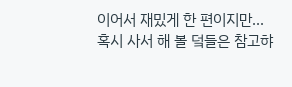이어서 재밌게 한 편이지만... 혹시 사서 해 볼 덬들은 참고햐